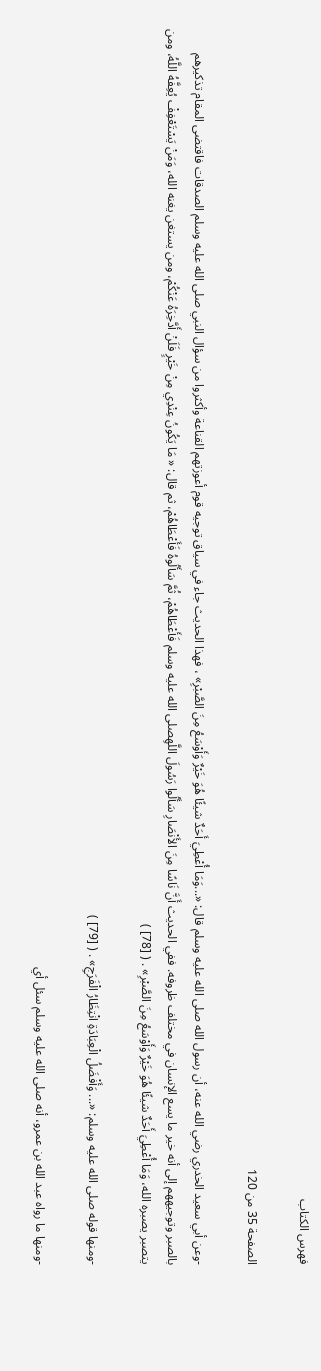فهرس الكتاب

الصفحة 35 من 120

-وعن أبي سعيد الخدري رضي الله عنه، أن رسول الله صلى الله عليه وسلم قال: «...وَمَا أُعْطِيَ أَحَدٌ شيئًا هُوَ خَيْرٌ وَأَوْسَعُ مِنَ الصَّبْرِ» ، فهذا الحديث جاء في سياق توجيه قوم أعوزتهم القناعة وأكثروا من سؤال النبي صلى الله عليه وسلم الصدقات فاقتضى المقام تذكيرهم بالصبر وتوجيههم إلى أنه خير ما يسع الإنسان في مختلف ظروفه. ففي الحديث أَنَّ نَاسًا مِنَ الأَنْصَارِ سَأَلُوا رَسُولَ اللَّهِصلى الله عليه وسلم فَأَعْطَاهُمْ، ثُمَّ سَأَلُوهُ فَأَعْطَاهُمْ، ثم قال: « مَا يَكُونُ عِنْدِي مِنْ خَيْرٍ فَلَنْ أَدَّخِرَهُ عَنْكُمْ، ومن يستغن يغنه الله، وَمَنْ يَسْتَعْفِفْ يُعِفَّهُ اللَّهُ، ومن يتصبر يصبره الله، وَمَا أُعْطِيَ أَحَدٌ شيئًا هُوَ خَيْرٌ وَأَوْسَعُ مِنَ الصَّبْرِ» . ( [78] )

-ومنها قوله صلى الله عليه وسلم: «... وَأَفْضَلُ الْعِبَادَةِ انْتِظَارُ الْفَرَجِ» . ( [79] )

-ومنها ما رواه عبد الله بن عمرو، أنه صلى الله عليه وسلم سئل أي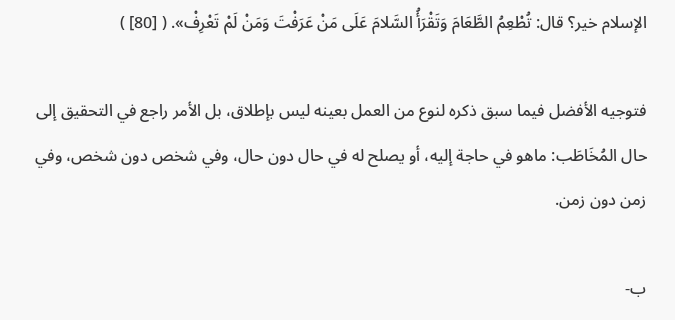الإسلام خير؟ قال: تُطْعِمُ الطَّعَامَ وَتَقْرَأُ السَّلامَ عَلَى مَنْ عَرَفْتَ وَمَنْ لَمْ تَعْرِفْ». ( [80] )

فتوجيه الأفضل فيما سبق ذكره لنوع من العمل بعينه ليس بإطلاق، بل الأمر راجع في التحقيق إلى حال المُخَاطَب: ماهو في حاجة إليه، أو يصلح له في حال دون حال، وفي شخص دون شخص، وفي زمن دون زمن.

ب-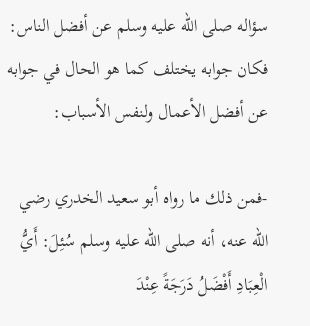سؤاله صلى الله عليه وسلم عن أفضل الناس: فكان جوابه يختلف كما هو الحال في جوابه عن أفضل الأعمال ولنفس الأسباب:

-فمن ذلك ما رواه أبو سعيد الخدري رضي الله عنه، أنه صلى الله عليه وسلم سُئِلَ: أَيُّ الْعِبَادِ أَفْضَلُ دَرَجَةً عِنْدَ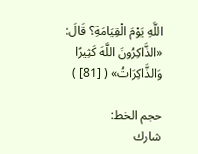اللَّهِ يَوْمَ الْقِيَامَةِ؟ قَالَ: «الذَّاكِرُونَ اللَّهَ كَثِيرًا وَالذَّاكِرَاتُ» ( [81] )

حجم الخط:
شارك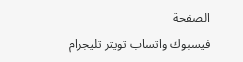الصفحة
فيسبوك واتساب تويتر تليجرام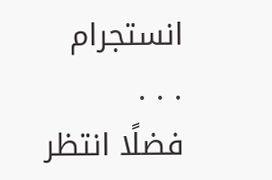انستجرام
. . .
فضلًا انتظر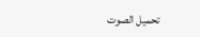تحميل الصوت